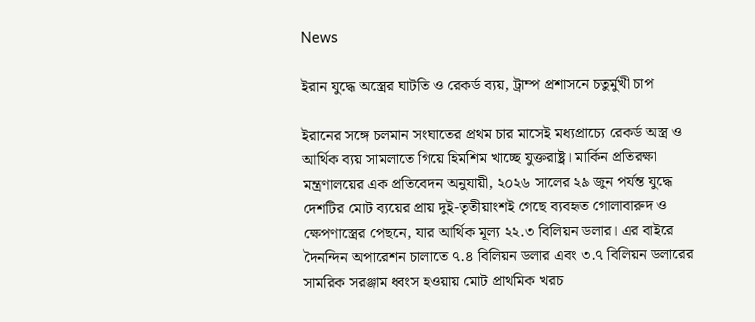News

ইরান যুদ্ধে অস্ত্রের ঘাটতি ও রেকর্ড ব্যয়, ট্রাম্প প্রশাসনে চতুর্মুখী চাপ

ইরানের সঙ্গে চলমান সংঘাতের প্রথম চার মাসেই মধ্যপ্রাচ্যে রেকর্ড অস্ত্র ও আর্থিক ব্যয় সামলাতে গিয়ে হিমশিম খাচ্ছে যুক্তরাষ্ট্র। মার্কিন প্রতিরক্ষা মন্ত্রণালয়ের এক প্রতিবেদন অনুযায়ী, ২০২৬ সালের ২৯ জুন পর্যন্ত যুদ্ধে দেশটির মোট ব্যয়ের প্রায় দুই-তৃতীয়াংশই গেছে ব্যবহৃত গোলাবারুদ ও ক্ষেপণাস্ত্রের পেছনে, যার আর্থিক মূল্য ২২.৩ বিলিয়ন ডলার। এর বাইরে দৈনন্দিন অপারেশন চালাতে ৭.৪ বিলিয়ন ডলার এবং ৩.৭ বিলিয়ন ডলারের সামরিক সরঞ্জাম ধ্বংস হওয়ায় মোট প্রাথমিক খরচ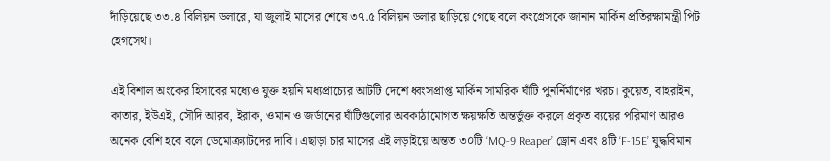দাঁড়িয়েছে ৩৩.৪ বিলিয়ন ডলারে, যা জুলাই মাসের শেষে ৩৭.৫ বিলিয়ন ডলার ছাড়িয়ে গেছে বলে কংগ্রেসকে জানান মার্কিন প্রতিরক্ষামন্ত্রী পিট হেগসেথ।

এই বিশাল অংকের হিসাবের মধ্যেও যুক্ত হয়নি মধ্যপ্রাচ্যের আটটি দেশে ধ্বংসপ্রাপ্ত মার্কিন সামরিক ঘাঁটি পুনর্নির্মাণের খরচ। কুয়েত, বাহরাইন, কাতার, ইউএই, সৌদি আরব, ইরাক, ওমান ও জর্ডানের ঘাঁটিগুলোর অবকাঠামোগত ক্ষয়ক্ষতি অন্তর্ভুক্ত করলে প্রকৃত ব্যয়ের পরিমাণ আরও অনেক বেশি হবে বলে ডেমোক্র্যাটদের দাবি। এছাড়া চার মাসের এই লড়াইয়ে অন্তত ৩০টি ‘MQ-9 Reaper’ ড্রোন এবং ৪টি ‘F-15E’ যুদ্ধবিমান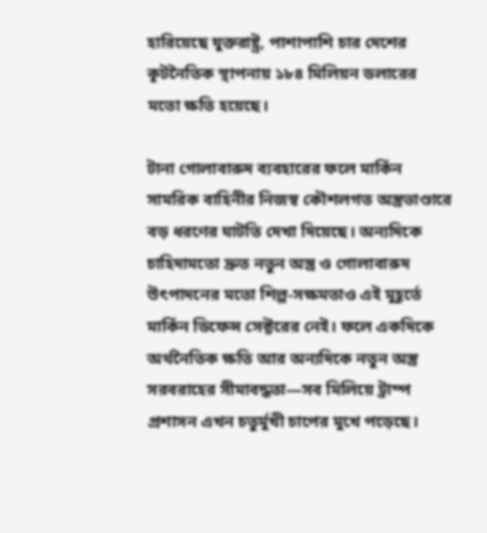হারিয়েছে যুক্তরাষ্ট্র, পাশাপাশি চার দেশের কূটনৈতিক স্থাপনায় ১৮৪ মিলিয়ন ডলারের মতো ক্ষতি হয়েছে।

টানা গোলাবারুদ ব্যবহারের ফলে মার্কিন সামরিক বাহিনীর নিজস্ব কৌশলগত অস্ত্রভাণ্ডারে বড় ধরণের ঘাটতি দেখা দিয়েছে। অন্যদিকে চাহিদামতো দ্রুত নতুন অস্ত্র ও গোলাবারুদ উৎপাদনের মতো শিল্প-সক্ষমতাও এই মুহূর্তে মার্কিন ডিফেন্স সেক্টরের নেই। ফলে একদিকে অর্থনৈতিক ক্ষতি আর অন্যদিকে নতুন অস্ত্র সরবরাহের সীমাবদ্ধতা—সব মিলিয়ে ট্রাম্প প্রশাসন এখন চতুর্মুখী চাপের মুখে পড়েছে।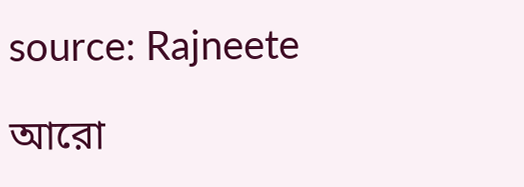source: Rajneete

আরো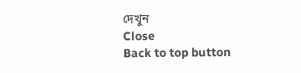দেখুন
Close
Back to top button